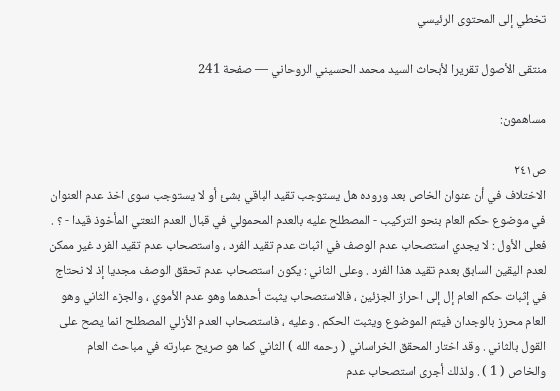تخطي إلى المحتوى الرئيسي

منتقى الأصول تقريرا لأبحاث السيد محمد الحسيني الروحاني — صفحة 241

مساهمون:

ص٢٤١
الاختلاف في أن عنوان الخاص بعد وروده هل يستوجب تقيد الباقي بشئ أو لا يستوجب سوى اخذ عدم العنوان في موضوع حكم العام بنحو التركيب - المصطلح عليه بالعدم المحمولي في قبال العدم النعتي المأخوذ قيدا - ؟ . فعلى الأول : لا يجدي استصحاب عدم الوصف في اثبات عدم تقيد الفرد ، واستصحاب عدم تقيد الفرد غير ممكن لعدم اليقين السابق بعدم تقيد هذا الفرد . وعلى الثاني : يكون استصحاب عدم تحقق الوصف مجديا إذ لا نحتاج في إثبات حكم العام إل إلى احراز الجزئين ، فالاستصحاب يثبت أحدهما وهو عدم الأموي ، والجزء الثاني وهو العام محرز بالوجدان فيتم الموضوع ويثبت الحكم . وعليه ، فاستصحاب العدم الأزلي المصطلح انما يصح على القول بالثاني . وقد اختار المحقق الخراساني ( رحمه الله ) الثاني كما هو صريح عبارته في مباحث العام والخاص ( 1 ) . ولذلك أجرى استصحاب عدم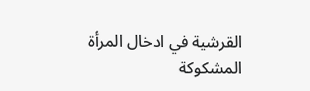القرشية في ادخال المرأة المشكوكة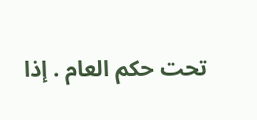تحت حكم العام . إذا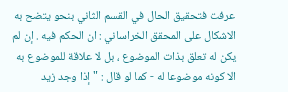عرفت فتحقيق الحال في القسم الثاني بنحو يتضح به الاشكال على المحقق الخراساني : ان الحكم فيه . إن لم يكن له تعلق بذات الموضوع ، بل لا علاقة للموضوع به الا كونه موضوعا له - كما لو قال : " إذا وجد زيد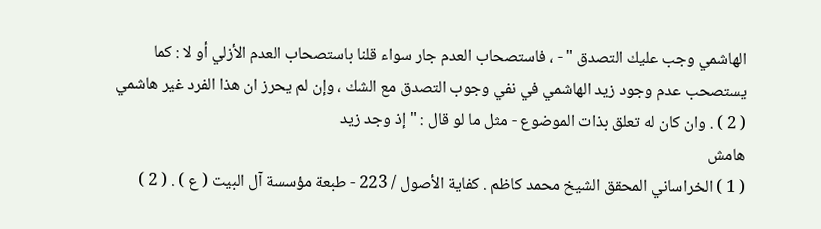الهاشمي وجب عليك التصدق " - ، فاستصحاب العدم جار سواء قلنا باستصحاب العدم الأزلي أو لا : كما يستصحب عدم وجود زيد الهاشمي في نفي وجوب التصدق مع الشك ، وإن لم يحرز ان هذا الفرد غير هاشمي ( 2 ) . وان كان له تعلق بذات الموضوع - مثل ما لو قال : " إذ وجد زيد
هامش
( 1 ) الخراساني المحقق الشيخ محمد كاظم . كفاية الأصول / 223 - طبعة مؤسسة آل البيت ( ع ) . ( 2 )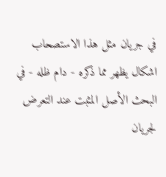في جريان مثل هذا الاستصحاب اشكال يظهر مما ذكره - دام ظله - في البحث الأصل المثبت عند التعرض لجريان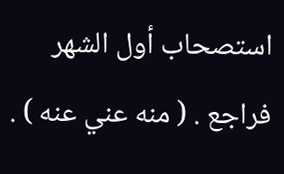استصحاب أول الشهر فراجع . ( منه عني عنه ) .